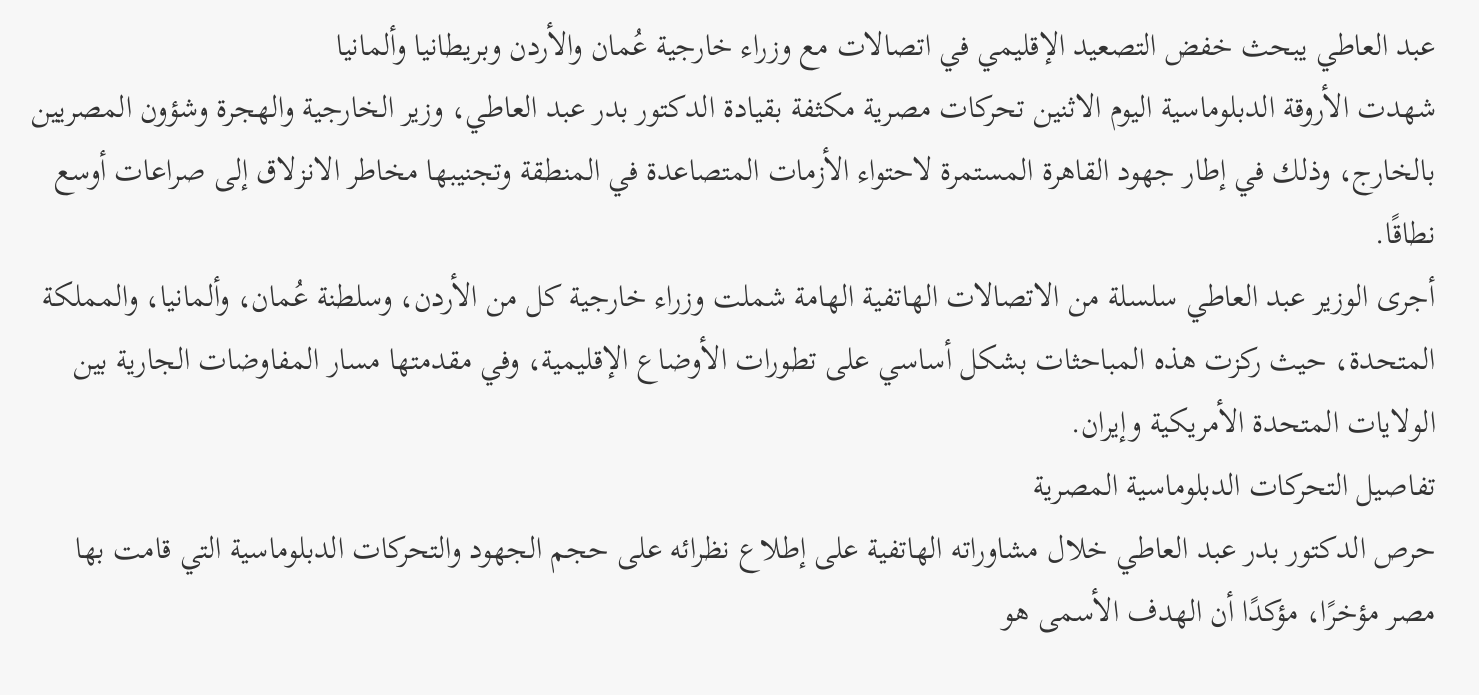عبد العاطي يبحث خفض التصعيد الإقليمي في اتصالات مع وزراء خارجية عُمان والأردن وبريطانيا وألمانيا
شهدت الأروقة الدبلوماسية اليوم الاثنين تحركات مصرية مكثفة بقيادة الدكتور بدر عبد العاطي، وزير الخارجية والهجرة وشؤون المصريين بالخارج، وذلك في إطار جهود القاهرة المستمرة لاحتواء الأزمات المتصاعدة في المنطقة وتجنيبها مخاطر الانزلاق إلى صراعات أوسع نطاقًا.
أجرى الوزير عبد العاطي سلسلة من الاتصالات الهاتفية الهامة شملت وزراء خارجية كل من الأردن، وسلطنة عُمان، وألمانيا، والمملكة المتحدة، حيث ركزت هذه المباحثات بشكل أساسي على تطورات الأوضاع الإقليمية، وفي مقدمتها مسار المفاوضات الجارية بين الولايات المتحدة الأمريكية وإيران.
تفاصيل التحركات الدبلوماسية المصرية
حرص الدكتور بدر عبد العاطي خلال مشاوراته الهاتفية على إطلاع نظرائه على حجم الجهود والتحركات الدبلوماسية التي قامت بها مصر مؤخرًا، مؤكدًا أن الهدف الأسمى هو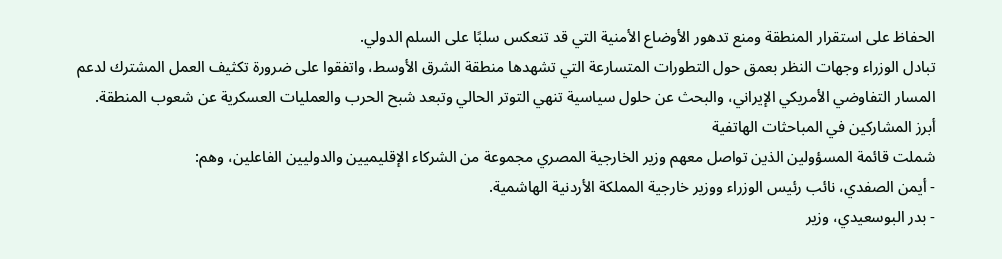الحفاظ على استقرار المنطقة ومنع تدهور الأوضاع الأمنية التي قد تنعكس سلبًا على السلم الدولي.
تبادل الوزراء وجهات النظر بعمق حول التطورات المتسارعة التي تشهدها منطقة الشرق الأوسط، واتفقوا على ضرورة تكثيف العمل المشترك لدعم المسار التفاوضي الأمريكي الإيراني، والبحث عن حلول سياسية تنهي التوتر الحالي وتبعد شبح الحرب والعمليات العسكرية عن شعوب المنطقة.
أبرز المشاركين في المباحثات الهاتفية
شملت قائمة المسؤولين الذين تواصل معهم وزير الخارجية المصري مجموعة من الشركاء الإقليميين والدوليين الفاعلين، وهم:
- أيمن الصفدي، نائب رئيس الوزراء ووزير خارجية المملكة الأردنية الهاشمية.
- بدر البوسعيدي، وزير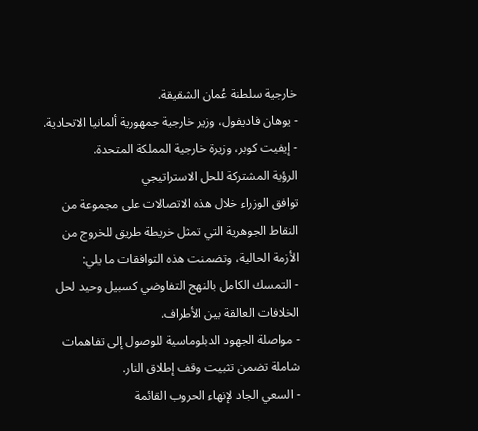خارجية سلطنة عُمان الشقيقة.
- يوهان فاديفول، وزير خارجية جمهورية ألمانيا الاتحادية.
- إيفيت كوبر، وزيرة خارجية المملكة المتحدة.
الرؤية المشتركة للحل الاستراتيجي
توافق الوزراء خلال هذه الاتصالات على مجموعة من النقاط الجوهرية التي تمثل خريطة طريق للخروج من الأزمة الحالية، وتضمنت هذه التوافقات ما يلي:
- التمسك الكامل بالنهج التفاوضي كسبيل وحيد لحل الخلافات العالقة بين الأطراف.
- مواصلة الجهود الدبلوماسية للوصول إلى تفاهمات شاملة تضمن تثبيت وقف إطلاق النار.
- السعي الجاد لإنهاء الحروب القائمة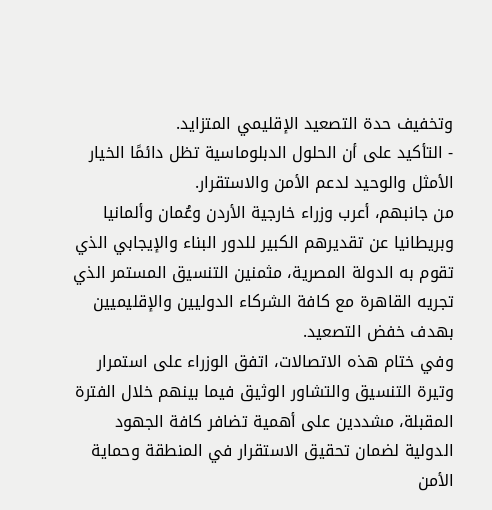وتخفيف حدة التصعيد الإقليمي المتزايد.
- التأكيد على أن الحلول الدبلوماسية تظل دائمًا الخيار الأمثل والوحيد لدعم الأمن والاستقرار.
من جانبهم، أعرب وزراء خارجية الأردن وعُمان وألمانيا وبريطانيا عن تقديرهم الكبير للدور البناء والإيجابي الذي تقوم به الدولة المصرية، مثمنين التنسيق المستمر الذي تجريه القاهرة مع كافة الشركاء الدوليين والإقليميين بهدف خفض التصعيد.
وفي ختام هذه الاتصالات، اتفق الوزراء على استمرار وتيرة التنسيق والتشاور الوثيق فيما بينهم خلال الفترة المقبلة، مشددين على أهمية تضافر كافة الجهود الدولية لضمان تحقيق الاستقرار في المنطقة وحماية الأمن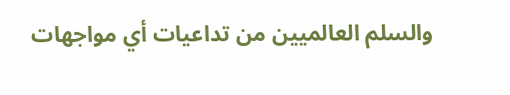والسلم العالميين من تداعيات أي مواجهات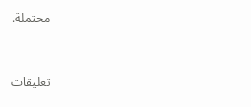محتملة.


تعليقات